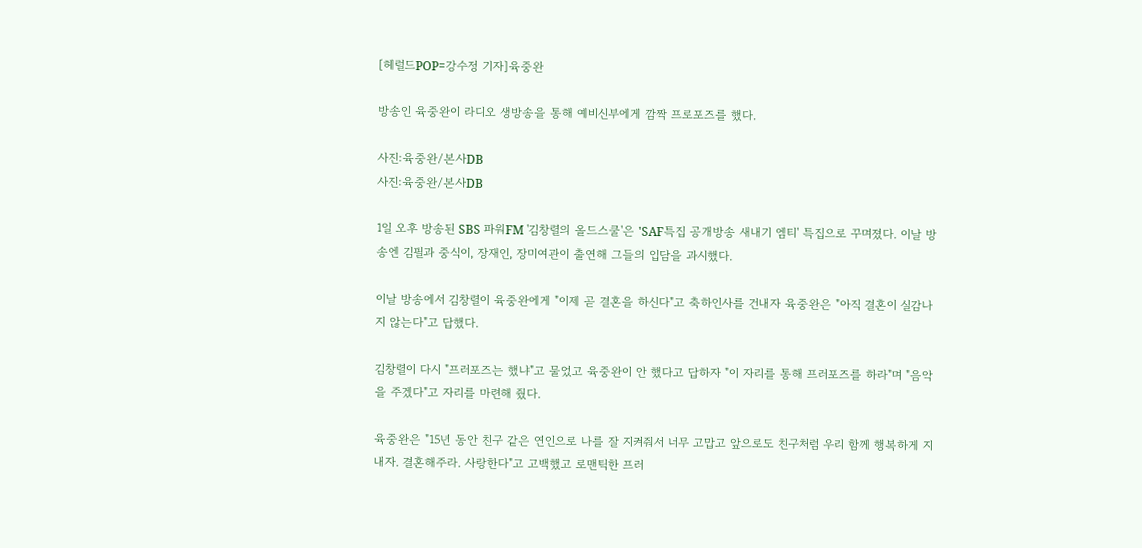[헤럴드POP=강수정 기자]육중완

방송인 육중완이 라디오 생방송을 통해 예비신부에게 깜짝 프로포즈를 했다.

사진:육중완/본사DB
사진:육중완/본사DB

1일 오후 방송된 SBS 파워FM '김창렬의 올드스쿨'은 'SAF특집 공개방송 새내기 엠티' 특집으로 꾸며졌다. 이날 방송엔 김필과 중식이, 장재인, 장미여관이 출연해 그들의 입담을 과시했다.

이날 방송에서 김창렬이 육중완에게 "이제 곧 결혼을 하신다"고 축하인사를 건내자 육중완은 "아직 결혼이 실감나지 않는다"고 답했다.

김창렬이 다시 "프러포즈는 했냐"고 물었고 육중완이 안 했다고 답하자 "이 자리를 통해 프러포즈를 하라"며 "음악을 주겠다"고 자리를 마련해 줬다.

육중완은 "15년 동안 친구 같은 연인으로 나를 잘 지켜줘서 너무 고맙고 앞으로도 친구처럼 우리 함께 행복하게 지내자. 결혼해주라. 사랑한다"고 고백했고 로맨틱한 프러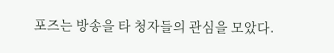포즈는 방송을 타 청자들의 관심을 모았다.